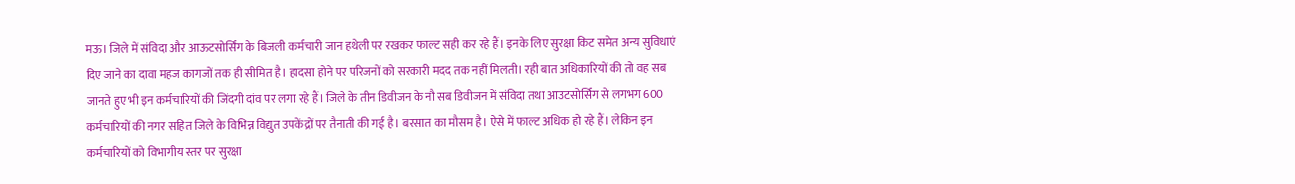मऊ। जिले में संविदा और आऊटसोर्सिंग के बिजली कर्मचारी जान हथेली पर रखकर फाल्ट सही कर रहे हैं। इनके लिए सुरक्षा किट समेत अन्य सुविधाएं दिए जाने का दावा महज कागजों तक ही सीमित है। हादसा होने पर परिजनों को सरकारी मदद तक नहीं मिलती। रही बात अधिकारियों की तो वह सब जानते हुए भी इन कर्मचारियों की जिंदगी दांव पर लगा रहे हैं। जिले के तीन डिवीजन के नौ सब डिवीजन में संविदा तथा आउटसोर्सिग से लगभग 600 कर्मचारियों की नगर सहित जिले के विभिन्न विद्युत उपकेंद्रों पर तैनाती की गई है। बरसात का मौसम है। ऐसे में फाल्ट अधिक हो रहे हैं। लेकिन इन कर्मचारियों को विभागीय स्तर पर सुरक्षा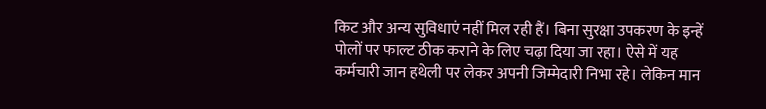किट और अन्य सुविधाएं नहीं मिल रही हैं। बिना सुरक्षा उपकरण के इन्हें पोलों पर फाल्ट ठीक कराने के लिए चढ़ा दिया जा रहा। ऐसे में यह कर्मचारी जान हथेली पर लेकर अपनी जिम्मेदारी निभा रहे। लेकिन मान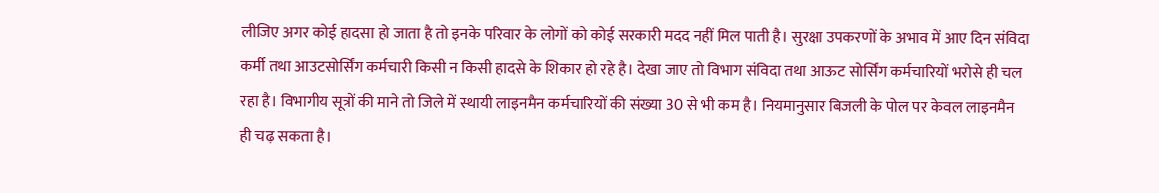लीजिए अगर कोई हादसा हो जाता है तो इनके परिवार के लोगों को कोई सरकारी मदद नहीं मिल पाती है। सुरक्षा उपकरणों के अभाव में आए दिन संविदा कर्मी तथा आउटसोर्सिंग कर्मचारी किसी न किसी हादसे के शिकार हो रहे है। देखा जाए तो विभाग संविदा तथा आऊट सोर्सिंग कर्मचारियों भरोसे ही चल रहा है। विभागीय सूत्रों की माने तो जिले में स्थायी लाइनमैन कर्मचारियों की संख्या 30 से भी कम है। नियमानुसार बिजली के पोल पर केवल लाइनमैन ही चढ़ सकता है।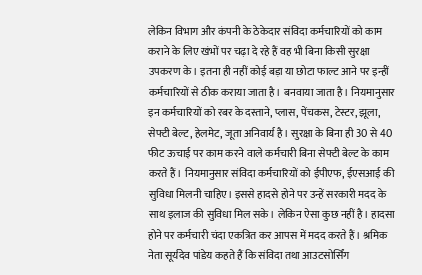लेकिन विभाग और कंपनी के ठेकेदार संविदा कर्मचारियों को काम कराने के लिए खंभों पर चढ़ा दे रहे हैं वह भी बिना किसी सुरक्षा उपकरण के। इतना ही नहीं कोई बड़ा या छोटा फाल्ट आने पर इन्हीं कर्मचारियों से ठीक कराया जाता है। बनवाया जाता है। नियमानुसार इन कर्मचारियों को रबर के दस्ताने, प्लास, पेंचकस, टेस्टर, झूला, सेफ्टी बेल्ट, हेलमेट, जूता अनिवार्य है। सुरक्षा के बिना ही 30 से 40 फीट ऊचाई पर काम करने वाले कर्मचारी बिना सेफ्टी बेल्ट के काम करते हैं। नियमानुसार संविदा कर्मचारियों को ईपीएफ, ईएसआई की सुविधा मिलनी चाहिए। इससे हादसे होने पर उन्हें सरकारी मदद के साथ इलाज की सुविधा मिल सके। लेकिन ऐसा कुछ नहीं है। हादसा होने पर कर्मचारी चंदा एकत्रित कर आपस में मदद करते हैं। श्रमिक नेता सूर्यदेव पांडेय कहते हैं कि संविदा तथा आउटसोर्सिंग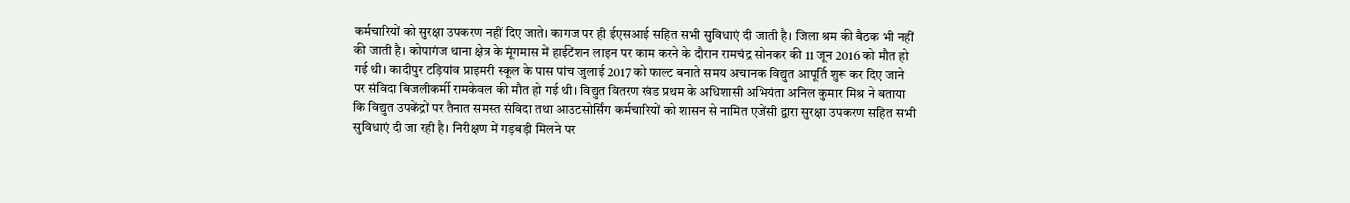कर्मचारियों को सुरक्षा उपकरण नहीं दिए जाते। कागज पर ही ईएसआई सहित सभी सुविधाएं दी जाती है। जिला श्रम की बैठक भी नहीं की जाती है। कोपागंज थाना क्षेत्र के मूंगमास में हाईटेंशन लाइन पर काम करने के दौरान रामचंद्र सोनकर की 11 जून 2016 को मौत हो गई थी। कादीपुर टड़ियांव प्राइमरी स्कूल के पास पांच जुलाई 2017 को फाल्ट बनाते समय अचानक विद्युत आपूर्ति शुरू कर दिए जाने पर संविदा बिजलीकर्मी रामकेवल की मौत हो गई थी। विद्युत वितरण खंड प्रथम के अधिशासी अभियंता अनिल कुमार मिश्र ने बताया कि विद्युत उपकेंद्रों पर तैनात समस्त संविदा तथा आउटसोर्सिंग कर्मचारियों को शासन से नामित एजेंसी द्वारा सुरक्षा उपकरण सहित सभी सुविधाएं दी जा रही है। निरीक्षण में गड़बड़ी मिलने पर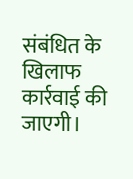संबंधित के खिलाफ कार्रवाई की जाएगी।